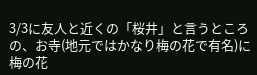3/3に友人と近くの「桜井」と言うところの、お寺(地元ではかなり梅の花で有名)に梅の花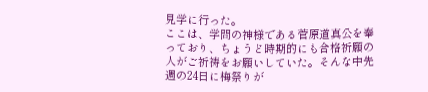見学に行った。
ここは、学問の神様である菅原道真公を奉っており、ちょうど時期的にも合格祈願の人がご祈祷をお願いしていた。そんな中先週の24日に梅祭りが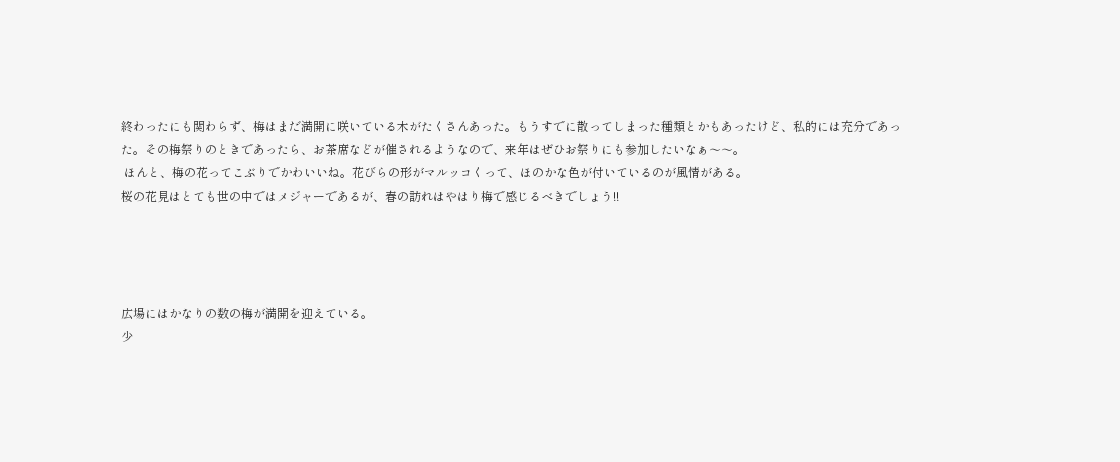終わったにも関わらず、梅はまだ満開に咲いている木がたくさんあった。もうすでに散ってしまった種類とかもあったけど、私的には充分であった。その梅祭りのときであったら、お茶席などが催されるようなので、来年はぜひお祭りにも参加したいなぁ〜〜。
 ほんと、梅の花ってこぶりでかわいいね。花びらの形がマルッコくって、ほのかな色が付いているのが風情がある。
桜の花見はとても世の中ではメジャーであるが、春の訪れはやはり梅で感じるべきでしょう!!




広場にはかなりの数の梅が満開を迎えている。
少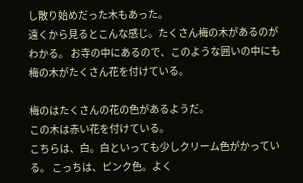し散り始めだった木もあった。
遠くから見るとこんな感じ。たくさん梅の木があるのがわかる。 お寺の中にあるので、このような囲いの中にも梅の木がたくさん花を付けている。

梅のはたくさんの花の色があるようだ。
この木は赤い花を付けている。
こちらは、白。白といっても少しクリーム色がかっている。 こっちは、ピンク色。よく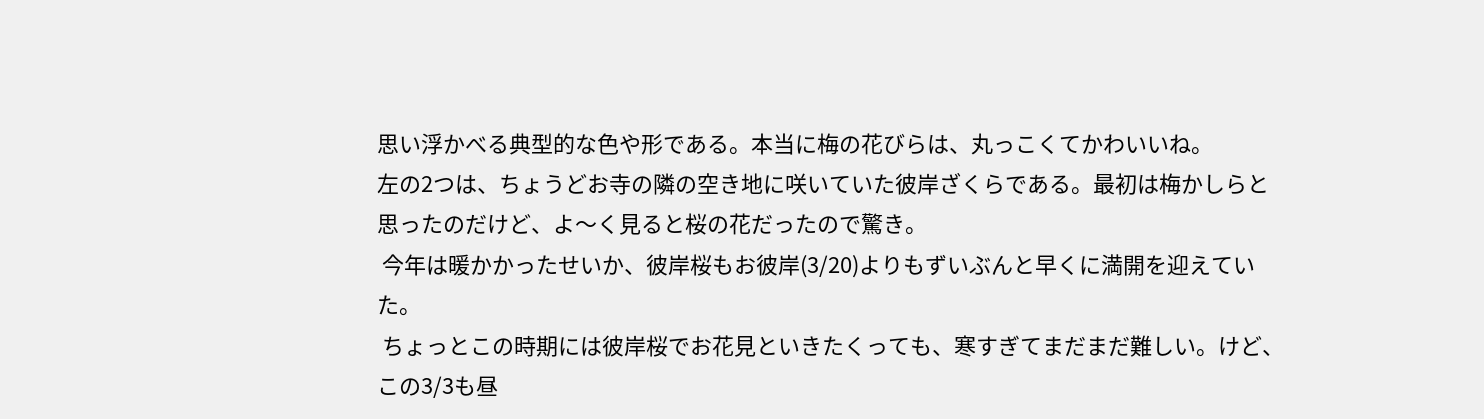思い浮かべる典型的な色や形である。本当に梅の花びらは、丸っこくてかわいいね。
左の2つは、ちょうどお寺の隣の空き地に咲いていた彼岸ざくらである。最初は梅かしらと思ったのだけど、よ〜く見ると桜の花だったので驚き。
 今年は暖かかったせいか、彼岸桜もお彼岸(3/20)よりもずいぶんと早くに満開を迎えていた。
 ちょっとこの時期には彼岸桜でお花見といきたくっても、寒すぎてまだまだ難しい。けど、この3/3も昼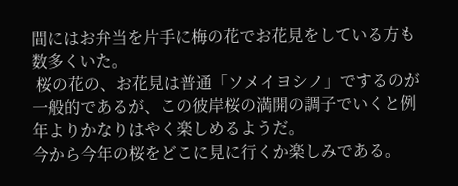間にはお弁当を片手に梅の花でお花見をしている方も数多くいた。
 桜の花の、お花見は普通「ソメイヨシノ」でするのが一般的であるが、この彼岸桜の満開の調子でいくと例年よりかなりはやく楽しめるようだ。
今から今年の桜をどこに見に行くか楽しみである。